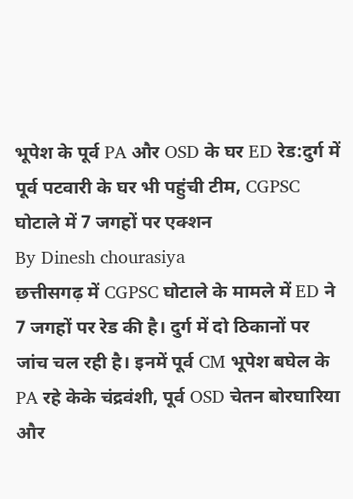भूपेश के पूर्व PA और OSD के घर ED रेड:दुर्ग में पूर्व पटवारी के घर भी पहुंची टीम, CGPSC घोटाले में 7 जगहों पर एक्शन
By Dinesh chourasiya
छत्तीसगढ़ में CGPSC घोटाले के मामले में ED ने 7 जगहों पर रेड की है। दुर्ग में दो ठिकानों पर जांच चल रही है। इनमें पूर्व CM भूपेश बघेल के PA रहे केके चंद्रवंशी, पूर्व OSD चेतन बोरघारिया और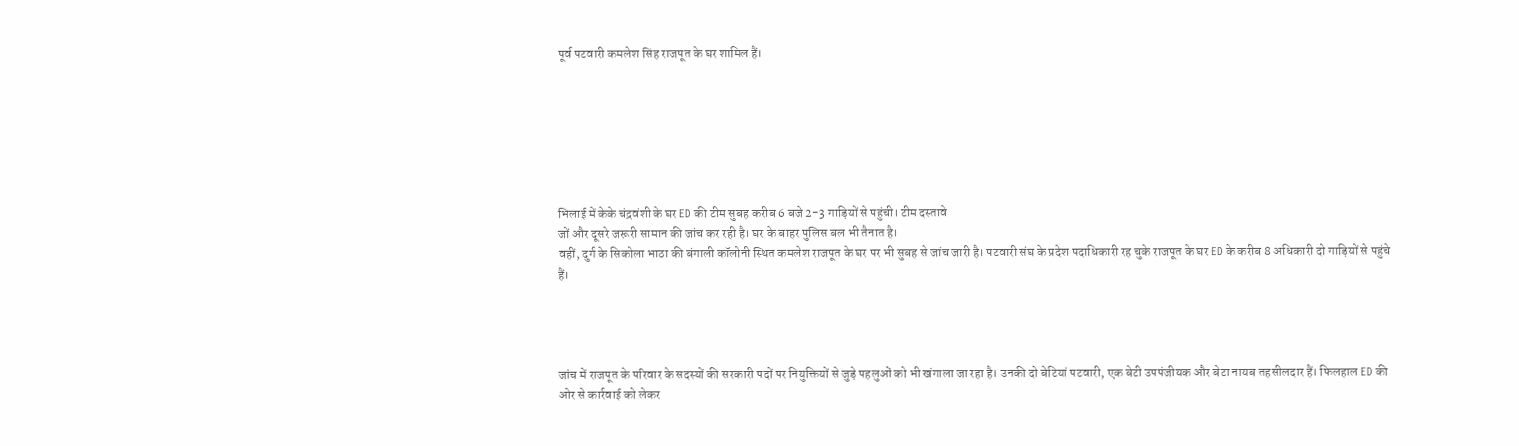पूर्व पटवारी कमलेश सिंह राजपूत के घर शामिल हैं।







भिलाई में केके चंद्रवंशी के घर ED की टीम सुबह करीब 6 बजे 2-3 गाड़ियों से पहुंची। टीम दस्तावे
जों और दूसरे जरूरी सामान की जांच कर रही है। घर के बाहर पुलिस बल भी तैनात है।
वहीं, दुर्ग के सिकोला भाठा की बंगाली कॉलोनी स्थित कमलेश राजपूत के घर पर भी सुबह से जांच जारी है। पटवारी संघ के प्रदेश पदाधिकारी रह चुके राजपूत के घर ED के करीब 8 अधिकारी दो गाड़ियों से पहुंचे हैं।




जांच में राजपूत के परिवार के सदस्यों की सरकारी पदों पर नियुक्तियों से जुड़े पहलुओं को भी खंगाला जा रहा है। उनकी दो बेटियां पटवारी, एक बेटी उपपंजीयक और बेटा नायब तहसीलदार हैं। फिलहाल ED की ओर से कार्रवाई को लेकर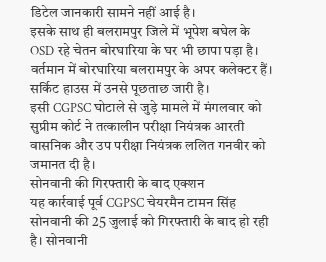डिटेल जानकारी सामने नहीं आई है।
इसके साथ ही बलरामपुर जिले में भूपेश बघेल के OSD रहे चेतन बोरघारिया के घर भी छापा पड़ा है। वर्तमान में बोरघारिया बलरामपुर के अपर कलेक्टर हैं। सर्किट हाउस में उनसे पूछताछ जारी है।
इसी CGPSC घोटाले से जुड़े मामले में मंगलवार को सुप्रीम कोर्ट ने तत्कालीन परीक्षा नियंत्रक आरती वासनिक और उप परीक्षा नियंत्रक ललित गनवीर को जमानत दी है।
सोनवानी की गिरफ्तारी के बाद एक्शन
यह कार्रवाई पूर्व CGPSC चेयरमैन टामन सिंह सोनवानी की 25 जुलाई को गिरफ्तारी के बाद हो रही है। सोनवानी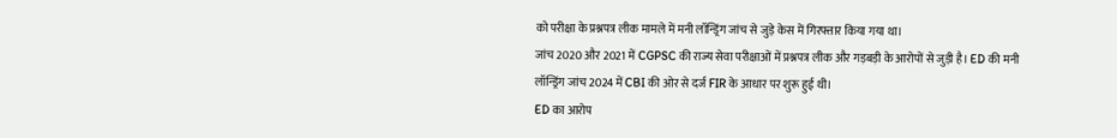को परीक्षा के प्रश्नपत्र लीक मामले में मनी लॉन्ड्रिंग जांच से जुड़े केस में गिरफ्तार किया गया था।
जांच 2020 और 2021 में CGPSC की राज्य सेवा परीक्षाओं में प्रश्नपत्र लीक और गड़बड़ी के आरोपों से जुड़ी है। ED की मनी लॉन्ड्रिंग जांच 2024 में CBI की ओर से दर्ज FIR के आधार पर शुरू हुई थी।
ED का आरोप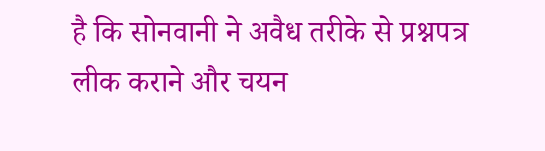है कि सोनवानी ने अवैध तरीके से प्रश्नपत्र लीक कराने और चयन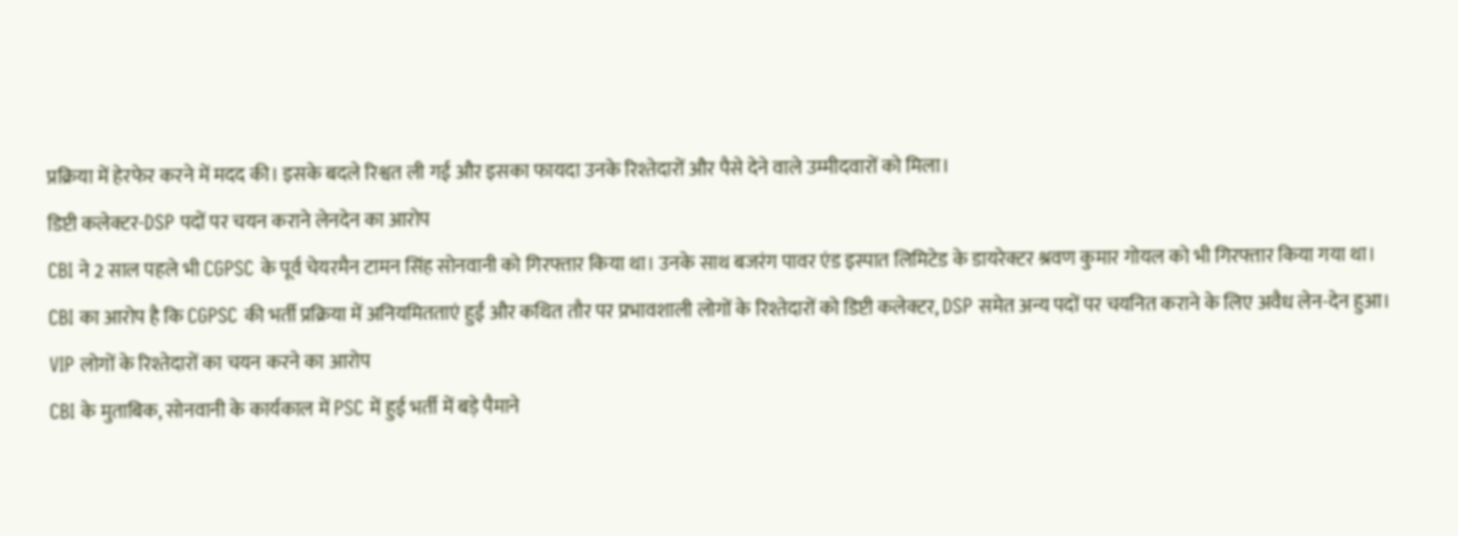प्रक्रिया में हेरफेर करने में मदद की। इसके बदले रिश्वत ली गई और इसका फायदा उनके रिश्तेदारों और पैसे देने वाले उम्मीदवारों को मिला।
डिप्टी कलेक्टर-DSP पदों पर चयन कराने लेनदेन का आरोप
CBI ने 2 साल पहले भी CGPSC के पूर्व चेयरमैन टामन सिंह सोनवानी को गिरफ्तार किया था। उनके साथ बजरंग पावर एंड इस्पात लिमिटेड के डायरेक्टर श्रवण कुमार गोयल को भी गिरफ्तार किया गया था।
CBI का आरोप है कि CGPSC की भर्ती प्रक्रिया में अनियमितताएं हुईं और कथित तौर पर प्रभावशाली लोगों के रिश्तेदारों को डिप्टी कलेक्टर, DSP समेत अन्य पदों पर चयनित कराने के लिए अवैध लेन-देन हुआ।
VIP लोगों के रिश्तेदारों का चयन करने का आरोप
CBI के मुताबिक, सोनवानी के कार्यकाल में PSC में हुई भर्ती में बड़े पैमाने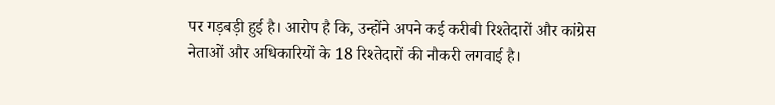पर गड़बड़ी हुई है। आरोप है कि, उन्होंने अपने कई करीबी रिश्तेदारों और कांग्रेस नेताओं और अधिकारियों के 18 रिश्तेदारों की नौकरी लगवाई है।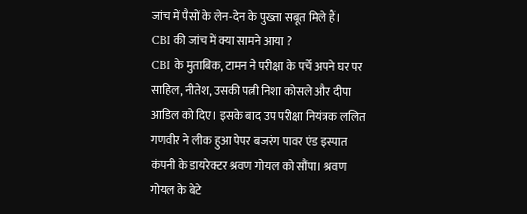जांच में पैसों के लेन-देन के पुख्ता सबूत मिले हैं।
CBI की जांच में क्या सामने आया ?
CBI के मुताबिक, टामन ने परीक्षा के पर्चे अपने घर पर साहिल, नीतेश, उसकी पत्नी निशा कोसले और दीपा आडिल को दिए। इसके बाद उप परीक्षा नियंत्रक ललित गणवीर ने लीक हुआ पेपर बजरंग पावर एंड इस्पात कंपनी के डायरेक्टर श्रवण गोयल को सौंपा। श्रवण गोयल के बेटे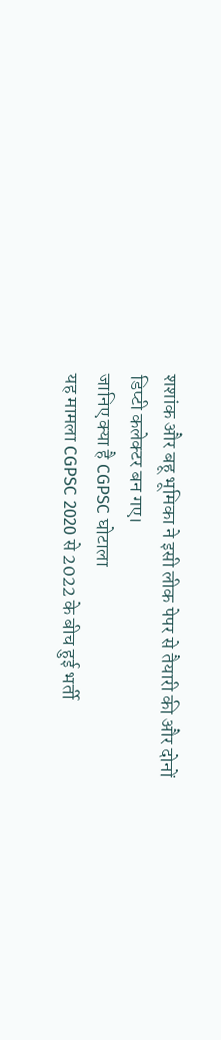शशांक और बहू भूमिका ने इसी लीक पेपर से तैयारी की और दोनों डिप्टी कलेक्टर बन गए।
जानिए क्या है CGPSC घोटाला
यह मामला CGPSC 2020 से 2022 के बीच हुई भर्ती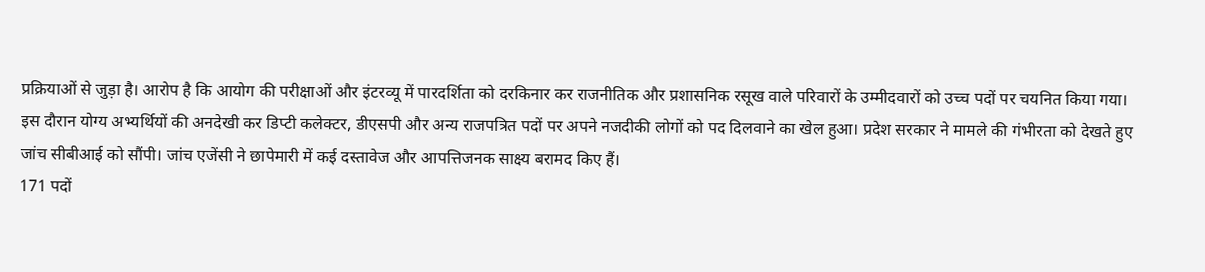प्रक्रियाओं से जुड़ा है। आरोप है कि आयोग की परीक्षाओं और इंटरव्यू में पारदर्शिता को दरकिनार कर राजनीतिक और प्रशासनिक रसूख वाले परिवारों के उम्मीदवारों को उच्च पदों पर चयनित किया गया।
इस दौरान योग्य अभ्यर्थियों की अनदेखी कर डिप्टी कलेक्टर, डीएसपी और अन्य राजपत्रित पदों पर अपने नजदीकी लोगों को पद दिलवाने का खेल हुआ। प्रदेश सरकार ने मामले की गंभीरता को देखते हुए जांच सीबीआई को सौंपी। जांच एजेंसी ने छापेमारी में कई दस्तावेज और आपत्तिजनक साक्ष्य बरामद किए हैं।
171 पदों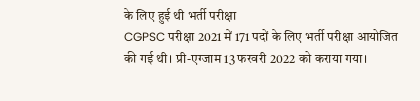के लिए हुई थी भर्ती परीक्षा
CGPSC परीक्षा 2021 में 171 पदों के लिए भर्ती परीक्षा आयोजित की गई थी। प्री-एग्जाम 13 फरवरी 2022 को कराया गया।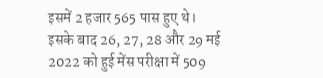इसमें 2 हजार 565 पास हुए थे। इसके बाद 26, 27, 28 और 29 मई 2022 को हुई मेंस परीक्षा में 509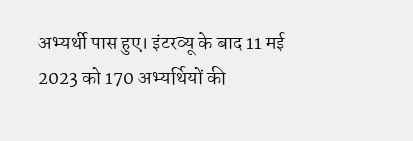अभ्यर्थी पास हुए। इंटरव्यू के बाद 11 मई 2023 को 170 अभ्यर्थियों की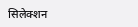सिलेक्शन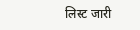लिस्ट जारी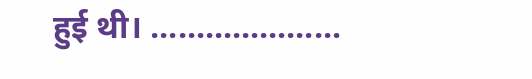हुई थी। …………………